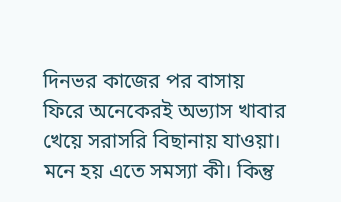দিনভর কাজের পর বাসায় ফিরে অনেকেরই অভ্যাস খাবার খেয়ে সরাসরি বিছানায় যাওয়া। মনে হয় এতে সমস্যা কী। কিন্তু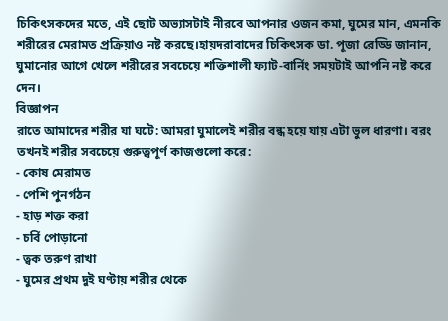চিকিৎসকদের মতে, এই ছোট অভ্যাসটাই নীরবে আপনার ওজন কমা, ঘুমের মান, এমনকি শরীরের মেরামত প্রক্রিয়াও নষ্ট করছে।হায়দরাবাদের চিকিৎসক ডা. পূজা রেড্ডি জানান, ঘুমানোর আগে খেলে শরীরের সবচেয়ে শক্তিশালী ফ্যাট-বার্নিং সময়টাই আপনি নষ্ট করে দেন।
বিজ্ঞাপন
রাতে আমাদের শরীর যা ঘটে: আমরা ঘুমালেই শরীর বন্ধ হয়ে যায় এটা ভুল ধারণা। বরং তখনই শরীর সবচেয়ে গুরুত্বপূর্ণ কাজগুলো করে:
- কোষ মেরামত
- পেশি পুনর্গঠন
- হাড় শক্ত করা
- চর্বি পোড়ানো
- ত্বক তরুণ রাখা
- ঘুমের প্রথম দুই ঘণ্টায় শরীর থেকে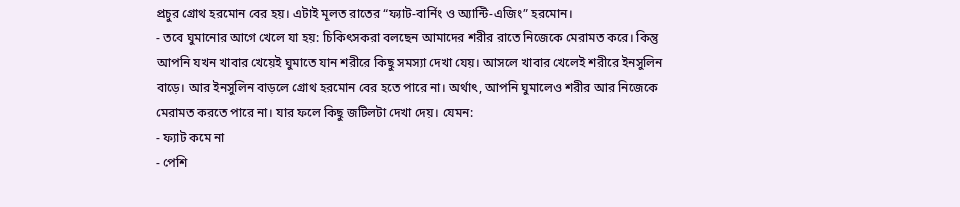প্রচুর গ্রোথ হরমোন বের হয়। এটাই মূলত রাতের “ফ্যাট-বার্নিং ও অ্যান্টি-এজিং” হরমোন।
- তবে ঘুমানোর আগে খেলে যা হয়: চিকিৎসকরা বলছেন আমাদের শরীর রাতে নিজেকে মেরামত করে। কিন্তু আপনি যখন খাবার খেয়েই ঘুমাতে যান শরীরে কিছু সমস্যা দেখা যেয়। আসলে খাবার খেলেই শরীরে ইনসুলিন বাড়ে। আর ইনসুলিন বাড়লে গ্রোথ হরমোন বের হতে পারে না। অর্থাৎ, আপনি ঘুমালেও শরীর আর নিজেকে মেরামত করতে পারে না। যার ফলে কিছু জটিলটা দেখা দেয়। যেমন:
- ফ্যাট কমে না
- পেশি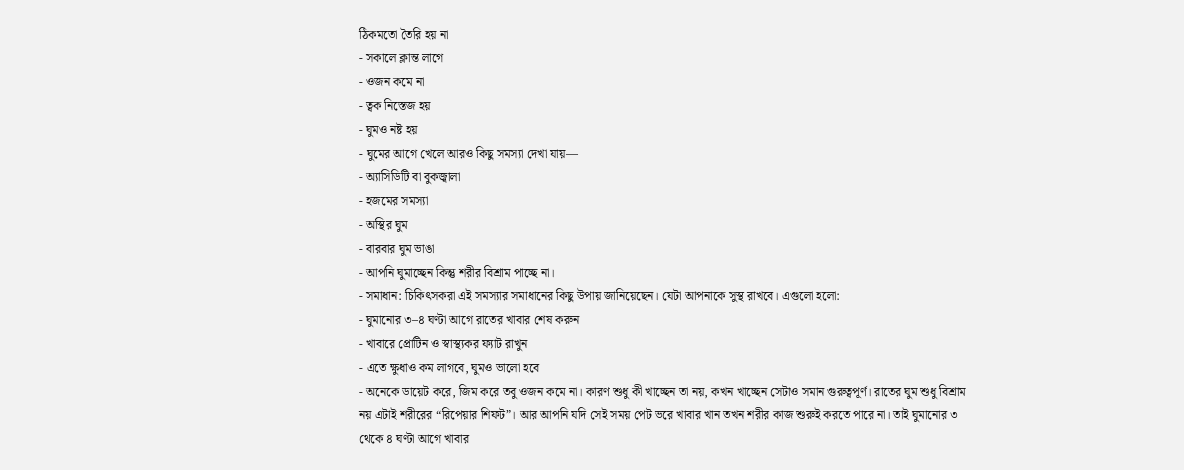ঠিকমতো তৈরি হয় না
- সকালে ক্লান্ত লাগে
- ওজন কমে না
- ত্বক নিস্তেজ হয়
- ঘুমও নষ্ট হয়
- ঘুমের আগে খেলে আরও কিছু সমস্যা দেখা যায়—
- অ্যাসিডিটি বা বুকজ্বালা
- হজমের সমস্যা
- অস্থির ঘুম
- বারবার ঘুম ভাঙা
- আপনি ঘুমাচ্ছেন কিন্তু শরীর বিশ্রাম পাচ্ছে না।
- সমাধান: চিকিৎসকরা এই সমস্যার সমাধানের কিছু উপায় জানিয়েছেন। যেটা আপনাকে সুস্থ রাখবে। এগুলো হলো:
- ঘুমানোর ৩–৪ ঘণ্টা আগে রাতের খাবার শেষ করুন
- খাবারে প্রোটিন ও স্বাস্থ্যকর ফ্যাট রাখুন
- এতে ক্ষুধাও কম লাগবে, ঘুমও ভালো হবে
- অনেকে ডায়েট করে, জিম করে তবু ওজন কমে না। কারণ শুধু কী খাচ্ছেন তা নয়, কখন খাচ্ছেন সেটাও সমান গুরুত্বপূর্ণ। রাতের ঘুম শুধু বিশ্রাম নয় এটাই শরীরের “রিপেয়ার শিফট”। আর আপনি যদি সেই সময় পেট ভরে খাবার খান তখন শরীর কাজ শুরুই করতে পারে না। তাই ঘুমানোর ৩ থেকে ৪ ঘণ্টা আগে খাবার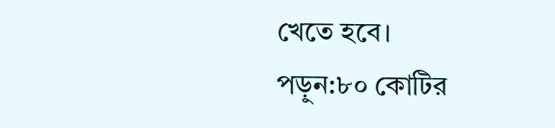খেতে হবে।
পড়ুন:৮০ কোটির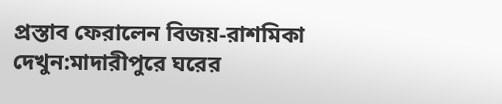প্রস্তাব ফেরালেন বিজয়-রাশমিকা
দেখুন:মাদারীপুরে ঘরের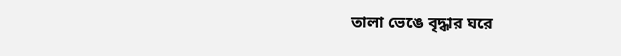তালা ভেঙে বৃদ্ধার ঘরে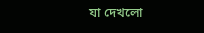যা দেখলো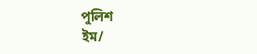পুলিশ
ইম/